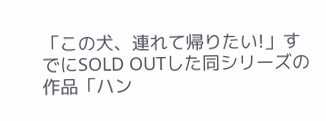「この犬、連れて帰りたい!」すでにSOLD OUTした同シリーズの作品「ハン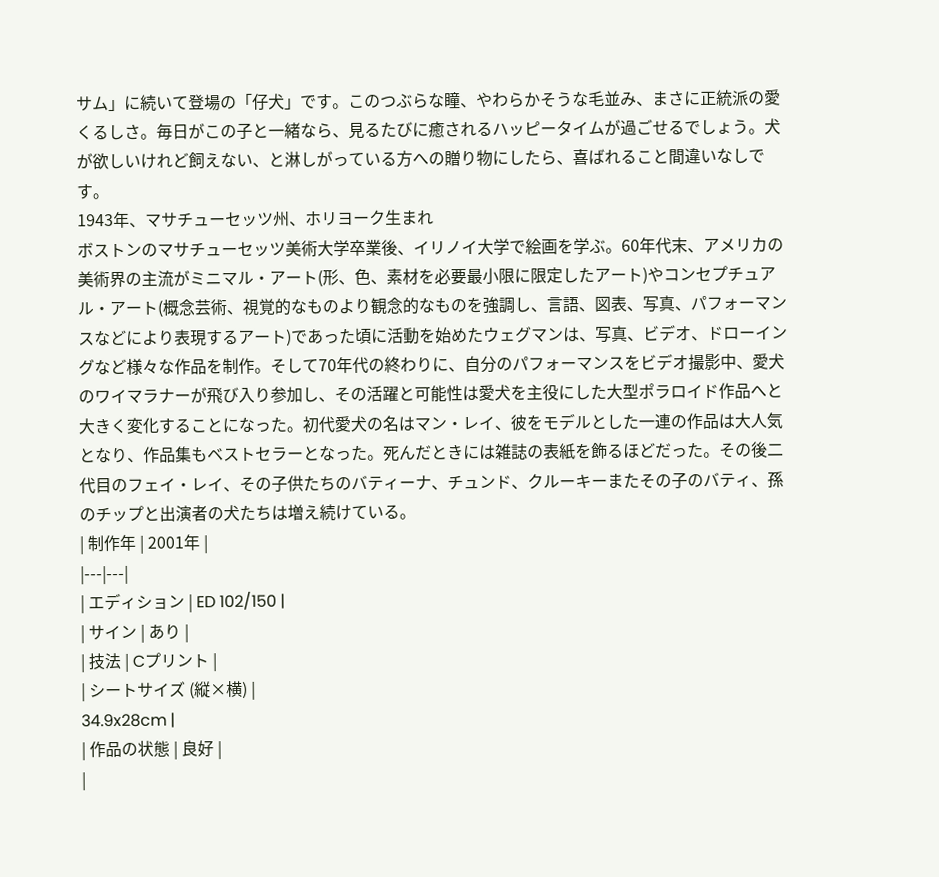サム」に続いて登場の「仔犬」です。このつぶらな瞳、やわらかそうな毛並み、まさに正統派の愛くるしさ。毎日がこの子と一緒なら、見るたびに癒されるハッピータイムが過ごせるでしょう。犬が欲しいけれど飼えない、と淋しがっている方への贈り物にしたら、喜ばれること間違いなしです。
1943年、マサチューセッツ州、ホリヨーク生まれ
ボストンのマサチューセッツ美術大学卒業後、イリノイ大学で絵画を学ぶ。60年代末、アメリカの美術界の主流がミニマル・アート(形、色、素材を必要最小限に限定したアート)やコンセプチュアル・アート(概念芸術、視覚的なものより観念的なものを強調し、言語、図表、写真、パフォーマンスなどにより表現するアート)であった頃に活動を始めたウェグマンは、写真、ビデオ、ドローイングなど様々な作品を制作。そして70年代の終わりに、自分のパフォーマンスをビデオ撮影中、愛犬のワイマラナーが飛び入り参加し、その活躍と可能性は愛犬を主役にした大型ポラロイド作品へと大きく変化することになった。初代愛犬の名はマン・レイ、彼をモデルとした一連の作品は大人気となり、作品集もベストセラーとなった。死んだときには雑誌の表紙を飾るほどだった。その後二代目のフェイ・レイ、その子供たちのバティーナ、チュンド、クルーキーまたその子のバティ、孫のチップと出演者の犬たちは増え続けている。
| 制作年 | 2001年 |
|---|---|
| エディション | ED 102/150 |
| サイン | あり |
| 技法 | Cプリント |
| シートサイズ (縦×横) |
34.9x28cm |
| 作品の状態 | 良好 |
|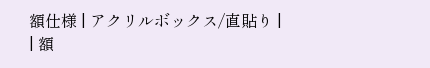額仕様 | アクリルボックス/直貼り |
| 額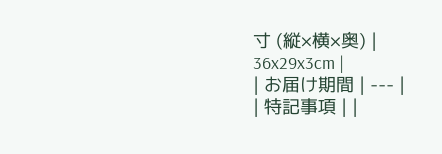寸 (縦×横×奥) |
36x29x3cm |
| お届け期間 | --- |
| 特記事項 | |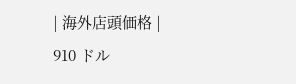| 海外店頭価格 | 910 ドル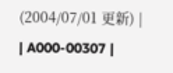(2004/07/01 更新) |
| A000-00307 |